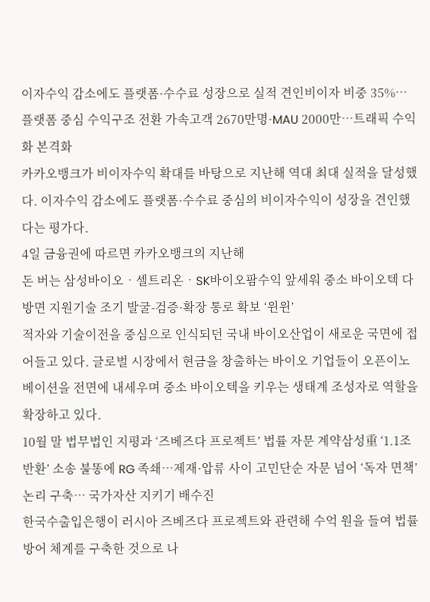이자수익 감소에도 플랫폼·수수료 성장으로 실적 견인비이자 비중 35%⋯플랫폼 중심 수익구조 전환 가속고객 2670만명·MAU 2000만⋯트래픽 수익화 본격화
카카오뱅크가 비이자수익 확대를 바탕으로 지난해 역대 최대 실적을 달성했다. 이자수익 감소에도 플랫폼·수수료 중심의 비이자수익이 성장을 견인했다는 평가다.
4일 금융권에 따르면 카카오뱅크의 지난해
돈 버는 삼성바이오‧셀트리온‧SK바이오팜수익 앞세워 중소 바이오텍 다방면 지원기술 조기 발굴-검증·확장 통로 확보 ‘윈윈’
적자와 기술이전을 중심으로 인식되던 국내 바이오산업이 새로운 국면에 접어들고 있다. 글로벌 시장에서 현금을 창출하는 바이오 기업들이 오픈이노베이션을 전면에 내세우며 중소 바이오텍을 키우는 생태계 조성자로 역할을 확장하고 있다.
10월 말 법무법인 지평과 ‘즈베즈다 프로젝트’ 법률 자문 계약삼성重 ‘1.1조 반환’ 소송 불똥에 RG 족쇄…제재·압류 사이 고민단순 자문 넘어 ‘독자 면책’ 논리 구축… 국가자산 지키기 배수진
한국수출입은행이 러시아 즈베즈다 프로젝트와 관련해 수억 원을 들여 법률 방어 체계를 구축한 것으로 나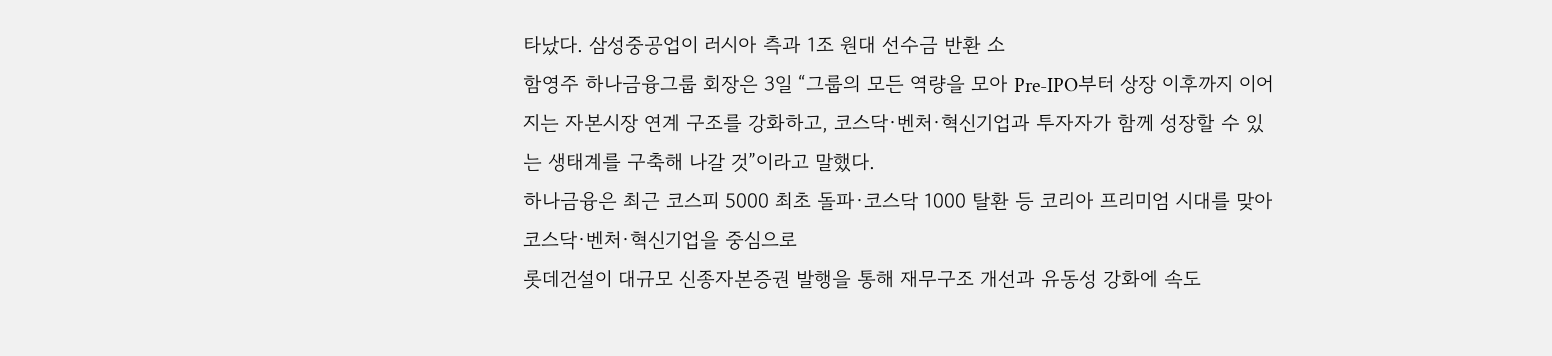타났다. 삼성중공업이 러시아 측과 1조 원대 선수금 반환 소
함영주 하나금융그룹 회장은 3일 “그룹의 모든 역량을 모아 Pre-IPO부터 상장 이후까지 이어지는 자본시장 연계 구조를 강화하고, 코스닥·벤처·혁신기업과 투자자가 함께 성장할 수 있는 생태계를 구축해 나갈 것”이라고 말했다.
하나금융은 최근 코스피 5000 최초 돌파·코스닥 1000 탈환 등 코리아 프리미엄 시대를 맞아 코스닥·벤처·혁신기업을 중심으로
롯데건설이 대규모 신종자본증권 발행을 통해 재무구조 개선과 유동성 강화에 속도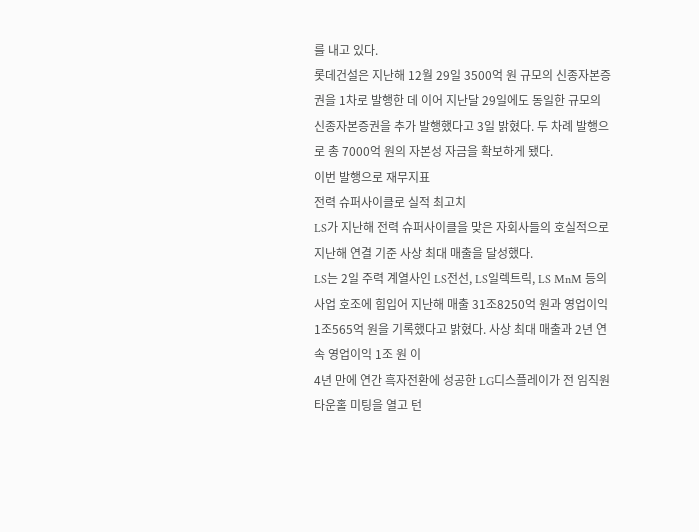를 내고 있다.
롯데건설은 지난해 12월 29일 3500억 원 규모의 신종자본증권을 1차로 발행한 데 이어 지난달 29일에도 동일한 규모의 신종자본증권을 추가 발행했다고 3일 밝혔다. 두 차례 발행으로 총 7000억 원의 자본성 자금을 확보하게 됐다.
이번 발행으로 재무지표
전력 슈퍼사이클로 실적 최고치
LS가 지난해 전력 슈퍼사이클을 맞은 자회사들의 호실적으로 지난해 연결 기준 사상 최대 매출을 달성했다.
LS는 2일 주력 계열사인 LS전선, LS일렉트릭, LS MnM 등의 사업 호조에 힘입어 지난해 매출 31조8250억 원과 영업이익 1조565억 원을 기록했다고 밝혔다. 사상 최대 매출과 2년 연속 영업이익 1조 원 이
4년 만에 연간 흑자전환에 성공한 LG디스플레이가 전 임직원 타운홀 미팅을 열고 턴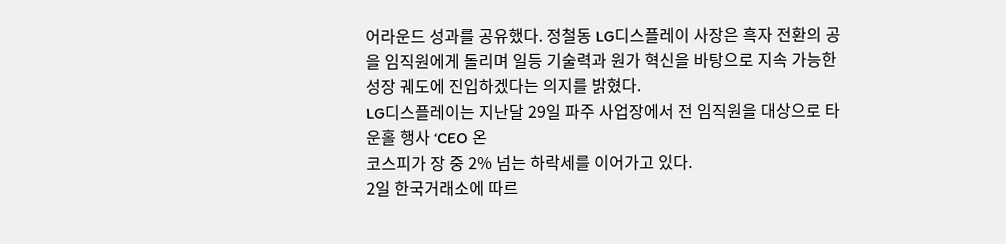어라운드 성과를 공유했다. 정철동 LG디스플레이 사장은 흑자 전환의 공을 임직원에게 돌리며 일등 기술력과 원가 혁신을 바탕으로 지속 가능한 성장 궤도에 진입하겠다는 의지를 밝혔다.
LG디스플레이는 지난달 29일 파주 사업장에서 전 임직원을 대상으로 타운홀 행사 ‘CEO 온
코스피가 장 중 2% 넘는 하락세를 이어가고 있다.
2일 한국거래소에 따르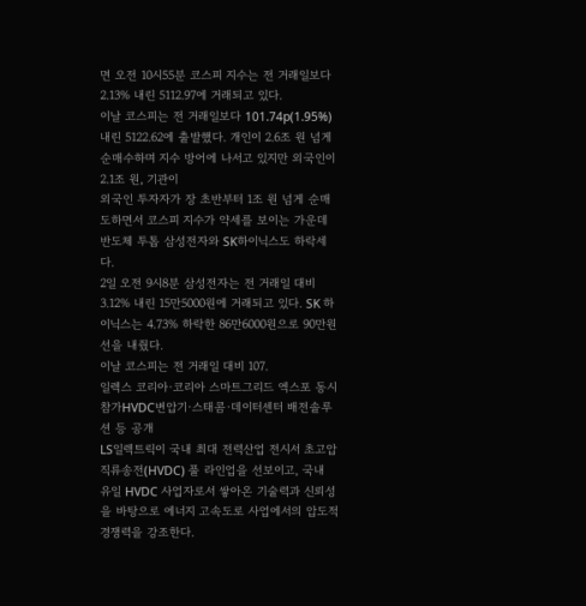면 오전 10시55분 코스피 지수는 전 거래일보다 2.13% 내린 5112.97에 거래되고 있다.
이날 코스피는 전 거래일보다 101.74p(1.95%) 내린 5122.62에 출발했다. 개인이 2.6조 원 넘게 순매수하며 지수 방어에 나서고 있지만 외국인이 2.1조 원, 기관이
외국인 투자자가 장 초반부터 1조 원 넘게 순매도하면서 코스피 지수가 약세를 보이는 가운데 반도체 투톱 삼성전자와 SK하이닉스도 하락세다.
2일 오전 9시8분 삼성전자는 전 거래일 대비 3.12% 내린 15만5000원에 거래되고 있다. SK 하이닉스는 4.73% 하락한 86만6000원으로 90만원 선을 내줬다.
이날 코스피는 전 거래일 대비 107.
일렉스 코리아·코리아 스마트그리드 엑스포 동시 참가HVDC변압기·스태콤·데이터센터 배전솔루션 등 공개
LS일렉트릭이 국내 최대 전력산업 전시서 초고압직류송전(HVDC) 풀 라인업을 선보이고, 국내 유일 HVDC 사업자로서 쌓아온 기술력과 신뢰성을 바탕으로 에너지 고속도로 사업에서의 압도적 경쟁력을 강조한다.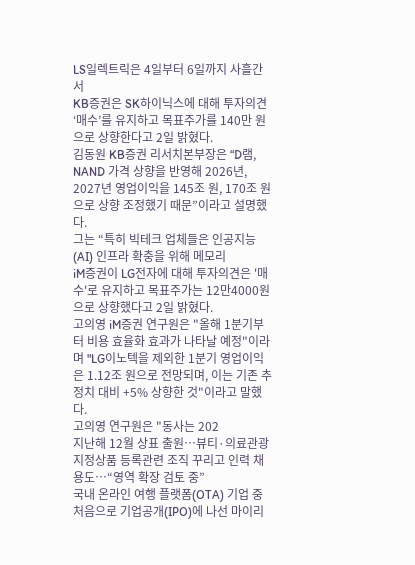LS일렉트릭은 4일부터 6일까지 사흘간 서
KB증권은 SK하이닉스에 대해 투자의견 ‘매수’를 유지하고 목표주가를 140만 원으로 상향한다고 2일 밝혔다.
김동원 KB증권 리서치본부장은 “D램, NAND 가격 상향을 반영해 2026년, 2027년 영업이익을 145조 원, 170조 원으로 상향 조정했기 때문”이라고 설명했다.
그는 “특히 빅테크 업체들은 인공지능(AI) 인프라 확충을 위해 메모리
iM증권이 LG전자에 대해 투자의견은 '매수'로 유지하고 목표주가는 12만4000원으로 상향했다고 2일 밝혔다.
고의영 iM증권 연구원은 "올해 1분기부터 비용 효율화 효과가 나타날 예정"이라며 "LG이노텍을 제외한 1분기 영업이익은 1.12조 원으로 전망되며, 이는 기존 추정치 대비 +5% 상향한 것"이라고 말했다.
고의영 연구원은 "동사는 202
지난해 12월 상표 출원…뷰티·의료관광 지정상품 등록관련 조직 꾸리고 인력 채용도…“영역 확장 검토 중”
국내 온라인 여행 플랫폼(OTA) 기업 중 처음으로 기업공개(IPO)에 나선 마이리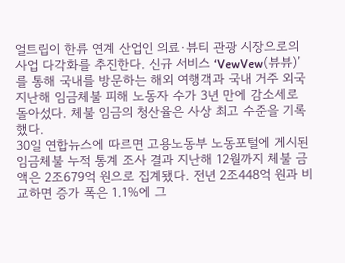얼트립이 한류 연계 산업인 의료·뷰티 관광 시장으로의 사업 다각화를 추진한다. 신규 서비스 ‘VewVew(뷰뷰)’를 통해 국내를 방문하는 해외 여행객과 국내 거주 외국
지난해 임금체불 피해 노동자 수가 3년 만에 감소세로 돌아섰다. 체불 임금의 청산율은 사상 최고 수준을 기록했다.
30일 연합뉴스에 따르면 고용노동부 노동포털에 게시된 임금체불 누적 통계 조사 결과 지난해 12월까지 체불 금액은 2조679억 원으로 집계됐다. 전년 2조448억 원과 비교하면 증가 폭은 1.1%에 그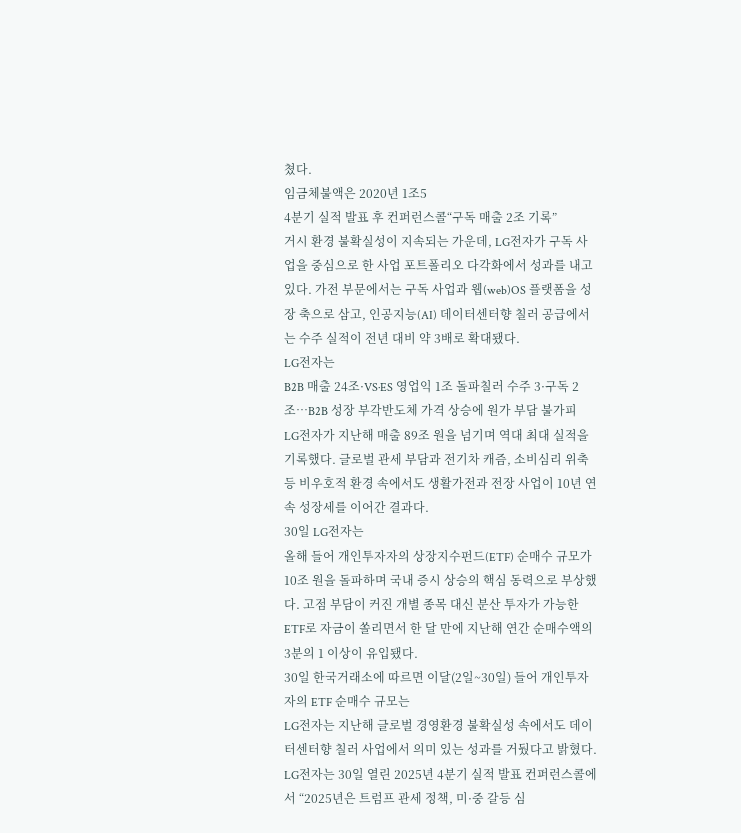쳤다.
임금체불액은 2020년 1조5
4분기 실적 발표 후 컨퍼런스콜“구독 매출 2조 기록”
거시 환경 불확실성이 지속되는 가운데, LG전자가 구독 사업을 중심으로 한 사업 포트폴리오 다각화에서 성과를 내고 있다. 가전 부문에서는 구독 사업과 웹(web)OS 플랫폼을 성장 축으로 삼고, 인공지능(AI) 데이터센터향 칠러 공급에서는 수주 실적이 전년 대비 약 3배로 확대됐다.
LG전자는
B2B 매출 24조·VS·ES 영업익 1조 돌파칠러 수주 3·구독 2조…B2B 성장 부각반도체 가격 상승에 원가 부담 불가피
LG전자가 지난해 매출 89조 원을 넘기며 역대 최대 실적을 기록했다. 글로벌 관세 부담과 전기차 캐즘, 소비심리 위축 등 비우호적 환경 속에서도 생활가전과 전장 사업이 10년 연속 성장세를 이어간 결과다.
30일 LG전자는
올해 들어 개인투자자의 상장지수펀드(ETF) 순매수 규모가 10조 원을 돌파하며 국내 증시 상승의 핵심 동력으로 부상했다. 고점 부담이 커진 개별 종목 대신 분산 투자가 가능한 ETF로 자금이 쏠리면서 한 달 만에 지난해 연간 순매수액의 3분의 1 이상이 유입됐다.
30일 한국거래소에 따르면 이달(2일~30일) 들어 개인투자자의 ETF 순매수 규모는
LG전자는 지난해 글로벌 경영환경 불확실성 속에서도 데이터센터향 칠러 사업에서 의미 있는 성과를 거뒀다고 밝혔다.
LG전자는 30일 열린 2025년 4분기 실적 발표 컨퍼런스콜에서 “2025년은 트럼프 관세 정책, 미·중 갈등 심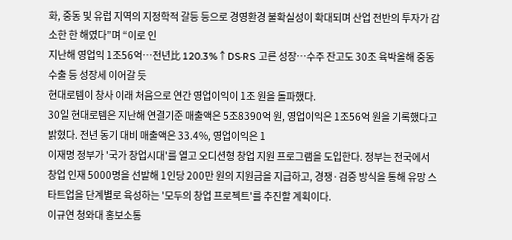화, 중동 및 유럽 지역의 지정학적 갈등 등으로 경영환경 불확실성이 확대되며 산업 전반의 투자가 감소한 한 해였다”며 “이로 인
지난해 영업익 1조56억…전년比 120.3%↑DS·RS 고른 성장…수주 잔고도 30조 육박올해 중동 수출 등 성장세 이어갈 듯
현대로템이 창사 이래 처음으로 연간 영업이익이 1조 원을 돌파했다.
30일 현대로템은 지난해 연결기준 매출액은 5조8390억 원, 영업이익은 1조56억 원을 기록했다고 밝혔다. 전년 동기 대비 매출액은 33.4%, 영업이익은 1
이재명 정부가 '국가 창업시대'를 열고 오디션형 창업 지원 프로그램을 도입한다. 정부는 전국에서 창업 인재 5000명을 선발해 1인당 200만 원의 지원금을 지급하고, 경쟁·검증 방식을 통해 유망 스타트업을 단계별로 육성하는 '모두의 창업 프로젝트'를 추진할 계획이다.
이규연 청와대 홍보소통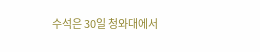수석은 30일 청와대에서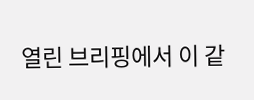열린 브리핑에서 이 같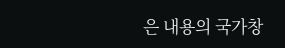은 내용의 국가창